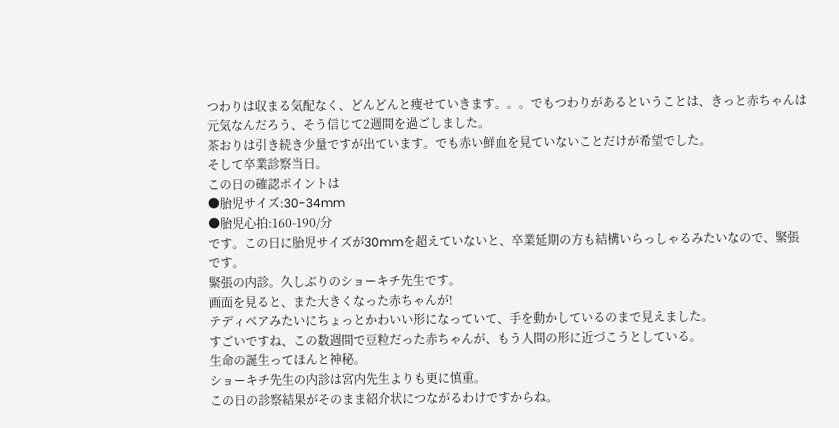つわりは収まる気配なく、どんどんと痩せていきます。。。でもつわりがあるということは、きっと赤ちゃんは元気なんだろう、そう信じて2週間を過ごしました。
茶おりは引き続き少量ですが出ています。でも赤い鮮血を見ていないことだけが希望でした。
そして卒業診察当日。
この日の確認ポイントは
●胎児サイズ:30-34mm
●胎児心拍:160-190/分
です。この日に胎児サイズが30mmを超えていないと、卒業延期の方も結構いらっしゃるみたいなので、緊張です。
緊張の内診。久しぶりのショーキチ先生です。
画面を見ると、また大きくなった赤ちゃんが!
テディベアみたいにちょっとかわいい形になっていて、手を動かしているのまで見えました。
すごいですね、この数週間で豆粒だった赤ちゃんが、もう人間の形に近づこうとしている。
生命の誕生ってほんと神秘。
ショーキチ先生の内診は宮内先生よりも更に慎重。
この日の診察結果がそのまま紹介状につながるわけですからね。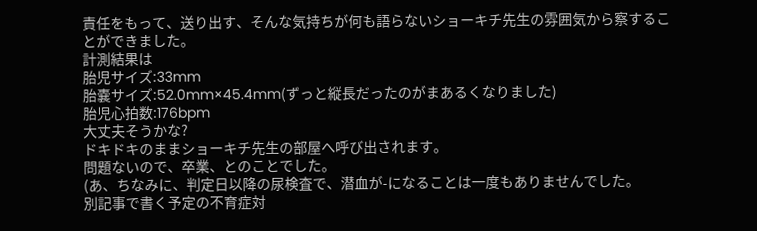責任をもって、送り出す、そんな気持ちが何も語らないショーキチ先生の雰囲気から察することができました。
計測結果は
胎児サイズ:33mm
胎嚢サイズ:52.0mm×45.4mm(ずっと縦長だったのがまあるくなりました)
胎児心拍数:176bpm
大丈夫そうかな?
ドキドキのままショーキチ先生の部屋へ呼び出されます。
問題ないので、卒業、とのことでした。
(あ、ちなみに、判定日以降の尿検査で、潜血が-になることは一度もありませんでした。
別記事で書く予定の不育症対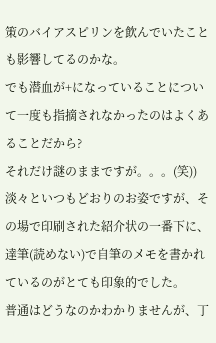策のバイアスピリンを飲んでいたことも影響してるのかな。
でも潜血が+になっていることについて一度も指摘されなかったのはよくあることだから?
それだけ謎のままですが。。。(笑))
淡々といつもどおりのお姿ですが、その場で印刷された紹介状の一番下に、達筆(読めない)で自筆のメモを書かれているのがとても印象的でした。
普通はどうなのかわかりませんが、丁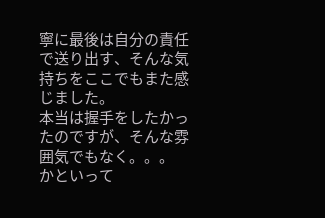寧に最後は自分の責任で送り出す、そんな気持ちをここでもまた感じました。
本当は握手をしたかったのですが、そんな雰囲気でもなく。。。
かといって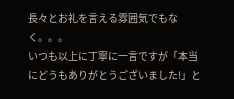長々とお礼を言える雰囲気でもなく。。。
いつも以上に丁寧に一言ですが「本当にどうもありがとうございました!」と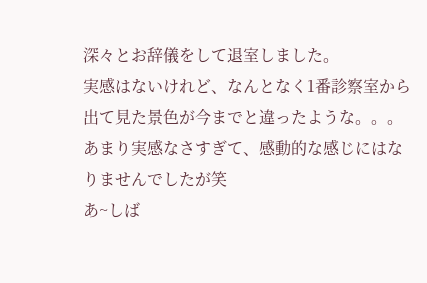深々とお辞儀をして退室しました。
実感はないけれど、なんとなく1番診察室から出て見た景色が今までと違ったような。。。
あまり実感なさすぎて、感動的な感じにはなりませんでしたが笑
あ~しば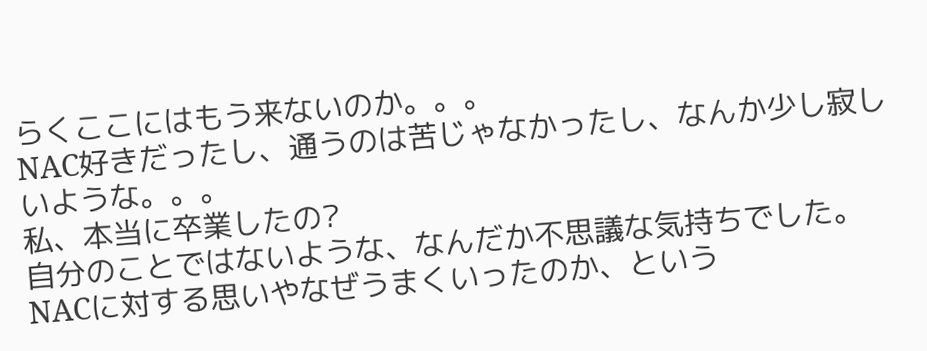らくここにはもう来ないのか。。。
NAC好きだったし、通うのは苦じゃなかったし、なんか少し寂しいような。。。
私、本当に卒業したの?
自分のことではないような、なんだか不思議な気持ちでした。
NACに対する思いやなぜうまくいったのか、という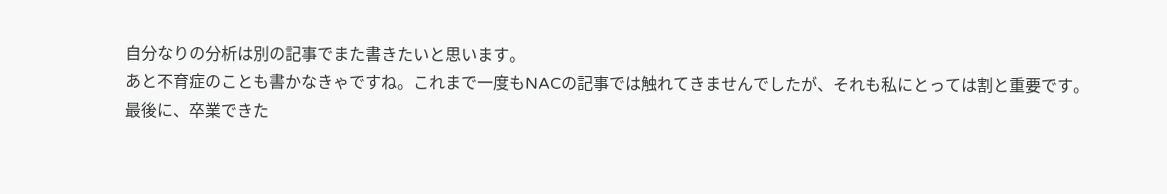自分なりの分析は別の記事でまた書きたいと思います。
あと不育症のことも書かなきゃですね。これまで一度もNACの記事では触れてきませんでしたが、それも私にとっては割と重要です。
最後に、卒業できた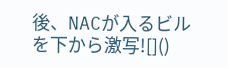後、NACが入るビルを下から激写![]()